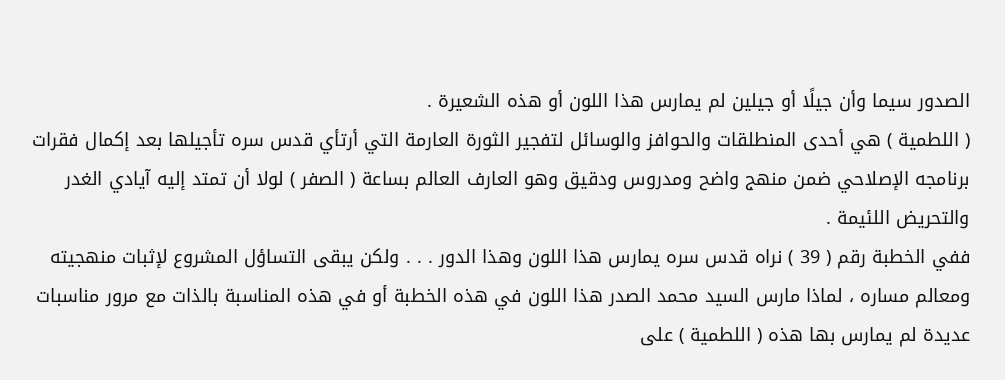الصدور سيما وأن جيلًا أو جيلين لم يمارس هذا اللون أو هذه الشعيرة .
( اللطمية ) هي أحدى المنطلقات والحوافز والوسائل لتفجير الثورة العارمة التي أرتأي قدس سره تأجيلها بعد إكمال فقرات برنامجه الإصلاحي ضمن منهج واضح ومدروس ودقيق وهو العارف العالم بساعة ( الصفر ) لولا أن تمتد إليه آيادي الغدر والتحريض اللئيمة .
ففي الخطبة رقم ( 39 ) نراه قدس سره يمارس هذا اللون وهذا الدور . . . ولكن يبقى التساؤل المشروع لإثبات منهجيته ومعالم مساره ، لماذا مارس السيد محمد الصدر هذا اللون في هذه الخطبة أو في هذه المناسبة بالذات مع مرور مناسبات عديدة لم يمارس بها هذه ( اللطمية ) على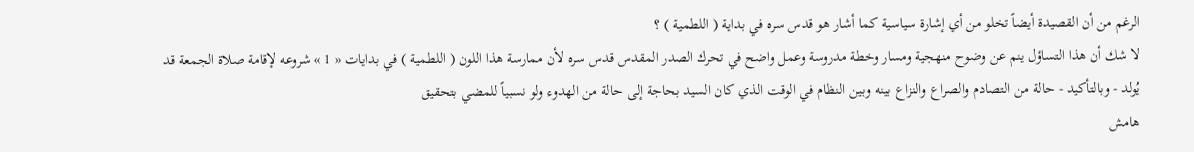الرغم من أن القصيدة أيضاً تخلو من أي إشارة سياسية كما أشار هو قدس سره في بداية ( اللطمية ) ؟
لا شك أن هذا التساؤل ينم عن وضوح منهجية ومسار وخطة مدروسة وعمل واضح في تحرك الصدر المقدس قدس سره لأن ممارسة هذا اللون ( اللطمية ) في بدايات « 1 » شروعه لإقامة صلاة الجمعة قد يُولد - وبالتأكيد - حالة من التصادم والصراع والنزاع بينه وبين النظام في الوقت الذي كان السيد بحاجة إلى حالة من الهدوء ولو نسبياً للمضي بتحقيق
هامش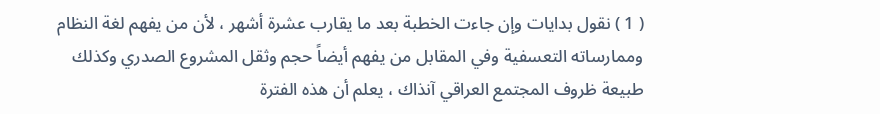( 1 ) نقول بدايات وإن جاءت الخطبة بعد ما يقارب عشرة أشهر ، لأن من يفهم لغة النظام وممارساته التعسفية وفي المقابل من يفهم أيضاً حجم وثقل المشروع الصدري وكذلك طبيعة ظروف المجتمع العراقي آنذاك ، يعلم أن هذه الفترة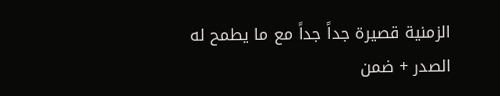الزمنية قصيرة جداً جداً مع ما يطمح له الصدر + ضمن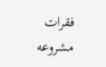فقرات مشروعه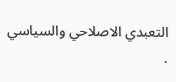التعبدي الاصلاحي والسياسي .